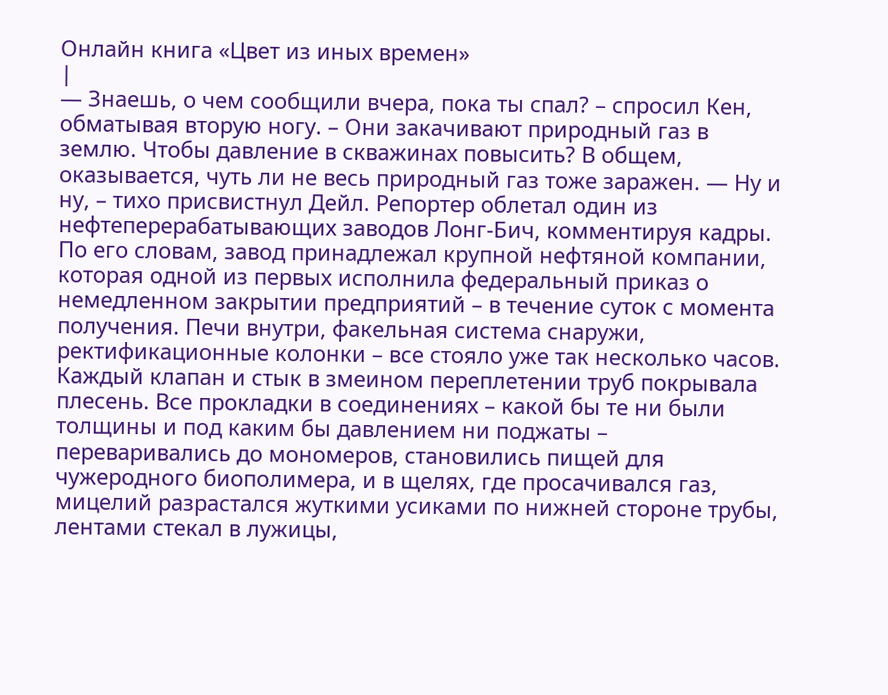Онлайн книга «Цвет из иных времен»
|
— Знаешь, о чем сообщили вчера, пока ты спал? – спросил Кен, обматывая вторую ногу. – Они закачивают природный газ в землю. Чтобы давление в скважинах повысить? В общем, оказывается, чуть ли не весь природный газ тоже заражен. — Ну и ну, – тихо присвистнул Дейл. Репортер облетал один из нефтеперерабатывающих заводов Лонг-Бич, комментируя кадры. По его словам, завод принадлежал крупной нефтяной компании, которая одной из первых исполнила федеральный приказ о немедленном закрытии предприятий – в течение суток с момента получения. Печи внутри, факельная система снаружи, ректификационные колонки – все стояло уже так несколько часов. Каждый клапан и стык в змеином переплетении труб покрывала плесень. Все прокладки в соединениях – какой бы те ни были толщины и под каким бы давлением ни поджаты – переваривались до мономеров, становились пищей для чужеродного биополимера, и в щелях, где просачивался газ, мицелий разрастался жуткими усиками по нижней стороне трубы, лентами стекал в лужицы,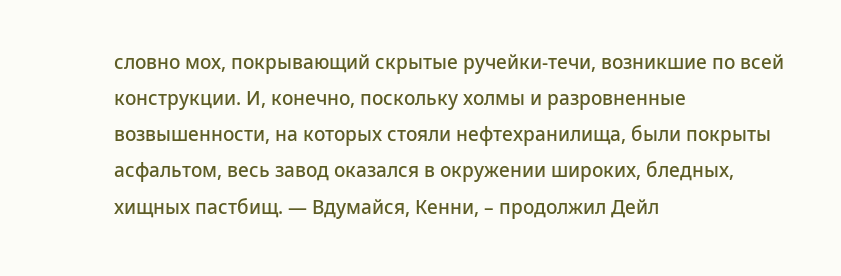словно мох, покрывающий скрытые ручейки-течи, возникшие по всей конструкции. И, конечно, поскольку холмы и разровненные возвышенности, на которых стояли нефтехранилища, были покрыты асфальтом, весь завод оказался в окружении широких, бледных, хищных пастбищ. — Вдумайся, Кенни, – продолжил Дейл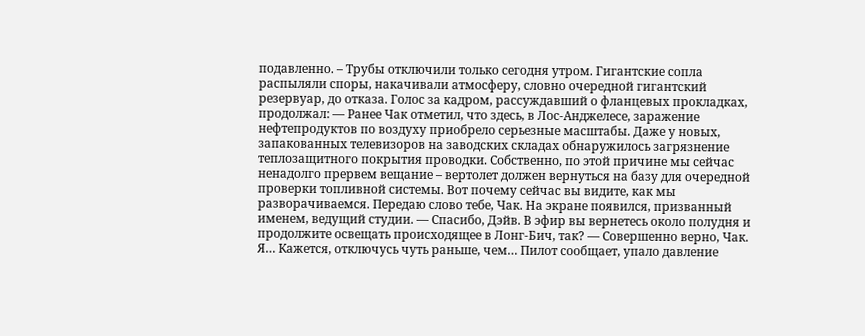подавленно. – Трубы отключили только сегодня утром. Гигантские сопла распыляли споры, накачивали атмосферу, словно очередной гигантский резервуар, до отказа. Голос за кадром, рассуждавший о фланцевых прокладках, продолжал: — Ранее Чак отметил, что здесь, в Лос-Анджелесе, заражение нефтепродуктов по воздуху приобрело серьезные масштабы. Даже у новых, запакованных телевизоров на заводских складах обнаружилось загрязнение теплозащитного покрытия проводки. Собственно, по этой причине мы сейчас ненадолго прервем вещание – вертолет должен вернуться на базу для очередной проверки топливной системы. Вот почему сейчас вы видите, как мы разворачиваемся. Передаю слово тебе, Чак. На экране появился, призванный именем, ведущий студии. — Спасибо, Дэйв. В эфир вы вернетесь около полудня и продолжите освещать происходящее в Лонг-Бич, так? — Совершенно верно, Чак. Я… Кажется, отключусь чуть раньше, чем… Пилот сообщает, упало давление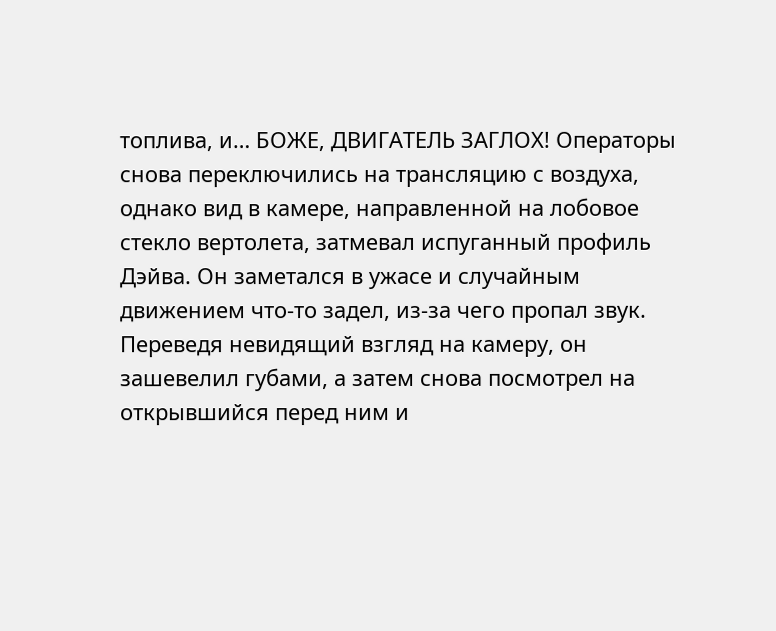топлива, и… БОЖЕ, ДВИГАТЕЛЬ ЗАГЛОХ! Операторы снова переключились на трансляцию с воздуха, однако вид в камере, направленной на лобовое стекло вертолета, затмевал испуганный профиль Дэйва. Он заметался в ужасе и случайным движением что-то задел, из-за чего пропал звук. Переведя невидящий взгляд на камеру, он зашевелил губами, а затем снова посмотрел на открывшийся перед ним и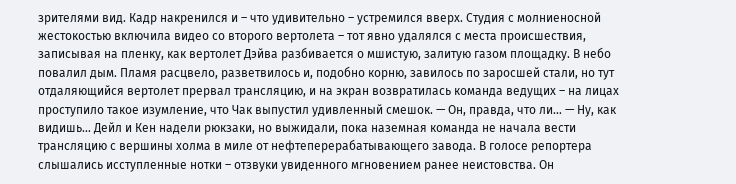зрителями вид. Кадр накренился и – что удивительно – устремился вверх. Студия с молниеносной жестокостью включила видео со второго вертолета – тот явно удалялся с места происшествия, записывая на пленку, как вертолет Дэйва разбивается о мшистую, залитую газом площадку. В небо повалил дым. Пламя расцвело, разветвилось и, подобно корню, завилось по заросшей стали, но тут отдаляющийся вертолет прервал трансляцию, и на экран возвратилась команда ведущих – на лицах проступило такое изумление, что Чак выпустил удивленный смешок. — Он, правда, что ли… — Ну, как видишь… Дейл и Кен надели рюкзаки, но выжидали, пока наземная команда не начала вести трансляцию с вершины холма в миле от нефтеперерабатывающего завода. В голосе репортера слышались исступленные нотки – отзвуки увиденного мгновением ранее неистовства. Он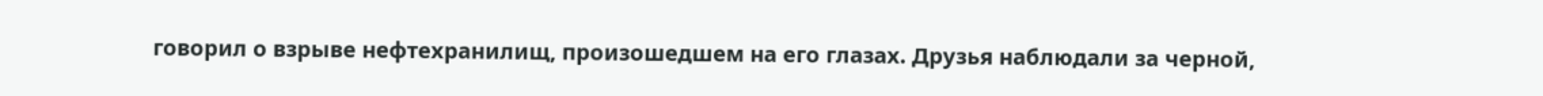говорил о взрыве нефтехранилищ, произошедшем на его глазах. Друзья наблюдали за черной,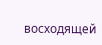восходящей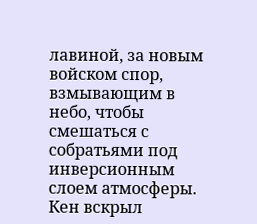лавиной, за новым войском спор, взмывающим в небо, чтобы смешаться с собратьями под инверсионным слоем атмосферы. Кен вскрыл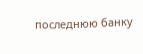последнюю банку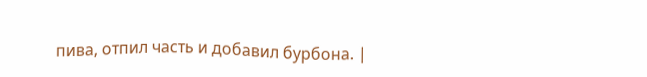пива, отпил часть и добавил бурбона. |